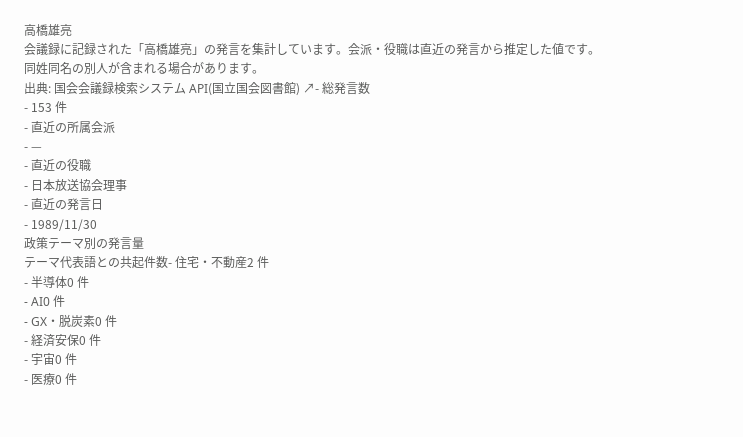高橋雄亮
会議録に記録された「高橋雄亮」の発言を集計しています。会派・役職は直近の発言から推定した値です。同姓同名の別人が含まれる場合があります。
出典: 国会会議録検索システム API(国立国会図書館) ↗- 総発言数
- 153 件
- 直近の所属会派
- —
- 直近の役職
- 日本放送協会理事
- 直近の発言日
- 1989/11/30
政策テーマ別の発言量
テーマ代表語との共起件数- 住宅・不動産2 件
- 半導体0 件
- AI0 件
- GX・脱炭素0 件
- 経済安保0 件
- 宇宙0 件
- 医療0 件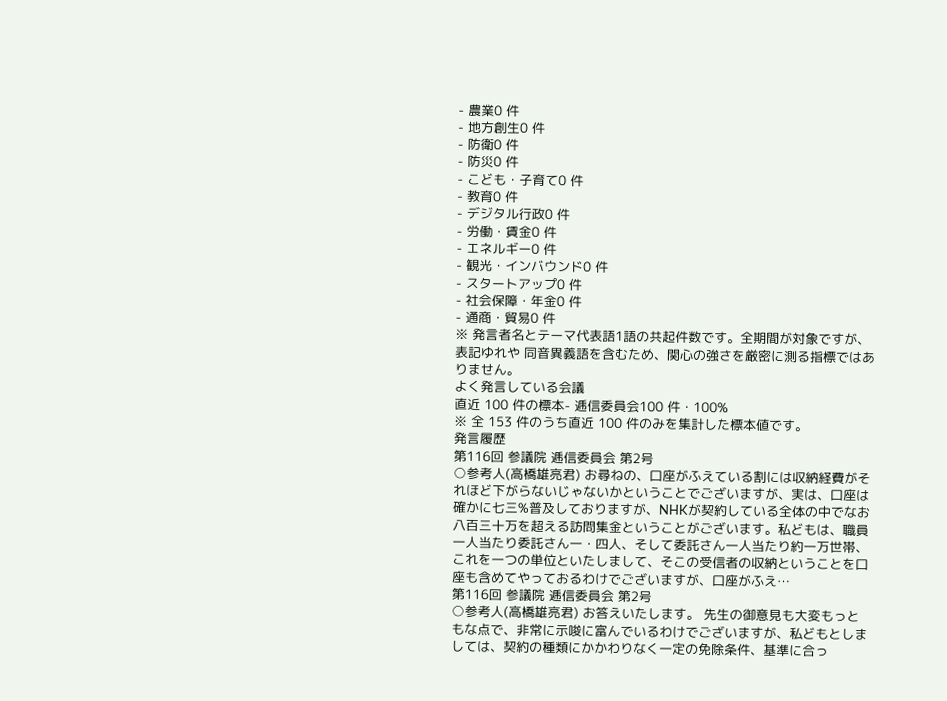- 農業0 件
- 地方創生0 件
- 防衛0 件
- 防災0 件
- こども・子育て0 件
- 教育0 件
- デジタル行政0 件
- 労働・賃金0 件
- エネルギー0 件
- 観光・インバウンド0 件
- スタートアップ0 件
- 社会保障・年金0 件
- 通商・貿易0 件
※ 発言者名とテーマ代表語1語の共起件数です。全期間が対象ですが、表記ゆれや 同音異義語を含むため、関心の強さを厳密に測る指標ではありません。
よく発言している会議
直近 100 件の標本- 逓信委員会100 件・100%
※ 全 153 件のうち直近 100 件のみを集計した標本値です。
発言履歴
第116回 参議院 逓信委員会 第2号
○参考人(高橋雄亮君) お尋ねの、口座がふえている割には収納経費がそれほど下がらないじゃないかということでございますが、実は、口座は確かに七三%普及しておりますが、NHKが契約している全体の中でなお八百三十万を超える訪問集金ということがございます。私どもは、職員一人当たり委託さん一・四人、そして委託さん一人当たり約一万世帯、これを一つの単位といたしまして、そこの受信者の収納ということを口座も含めてやっておるわけでございますが、口座がふえ…
第116回 参議院 逓信委員会 第2号
○参考人(高橋雄亮君) お答えいたします。 先生の御意見も大変もっともな点で、非常に示唆に富んでいるわけでございますが、私どもとしましては、契約の種類にかかわりなく一定の免除条件、基準に合っ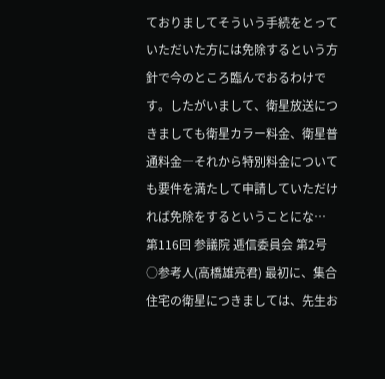ておりましてそういう手続をとっていただいた方には免除するという方針で今のところ臨んでおるわけです。したがいまして、衛星放送につきましても衛星カラー料金、衛星普通料金―それから特別料金についても要件を満たして申請していただければ免除をするということにな…
第116回 参議院 逓信委員会 第2号
○参考人(高橋雄亮君) 最初に、集合住宅の衛星につきましては、先生お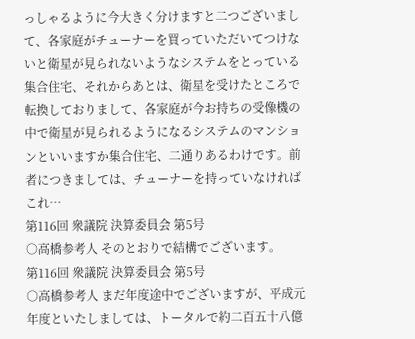っしゃるように今大きく分けますと二つございまして、各家庭がチューナーを買っていただいてつけないと衛星が見られないようなシステムをとっている集合住宅、それからあとは、衛星を受けたところで転換しておりまして、各家庭が今お持ちの受像機の中で衛星が見られるようになるシステムのマンションといいますか集合住宅、二通りあるわけです。前者につきましては、チューナーを持っていなければこれ…
第116回 衆議院 決算委員会 第5号
○高橋参考人 そのとおりで結構でございます。
第116回 衆議院 決算委員会 第5号
○高橋参考人 まだ年度途中でございますが、平成元年度といたしましては、トータルで約二百五十八億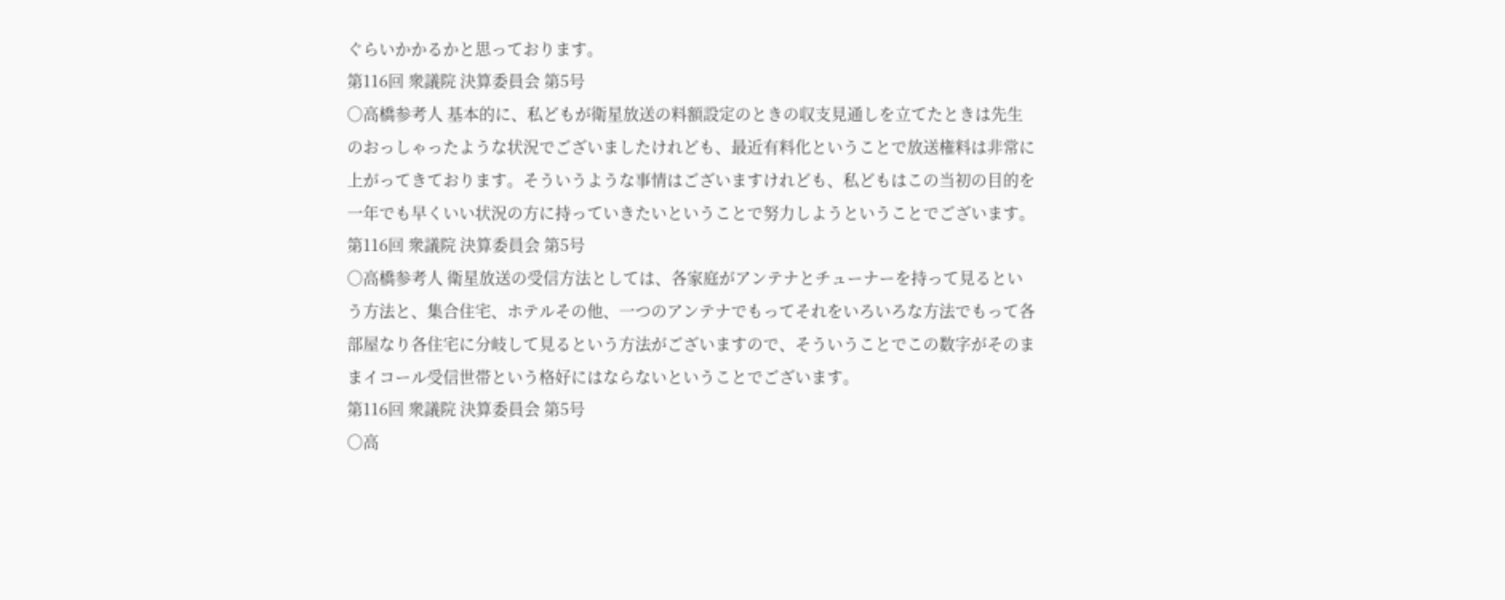ぐらいかかるかと思っております。
第116回 衆議院 決算委員会 第5号
○高橋参考人 基本的に、私どもが衛星放送の料額設定のときの収支見通しを立てたときは先生のおっしゃったような状況でございましたけれども、最近有料化ということで放送権料は非常に上がってきております。そういうような事情はございますけれども、私どもはこの当初の目的を一年でも早くいい状況の方に持っていきたいということで努力しようということでございます。
第116回 衆議院 決算委員会 第5号
○高橋参考人 衛星放送の受信方法としては、各家庭がアンテナとチューナーを持って見るという方法と、集合住宅、ホテルその他、一つのアンテナでもってそれをいろいろな方法でもって各部屋なり各住宅に分岐して見るという方法がございますので、そういうことでこの数字がそのままイコール受信世帯という格好にはならないということでございます。
第116回 衆議院 決算委員会 第5号
○高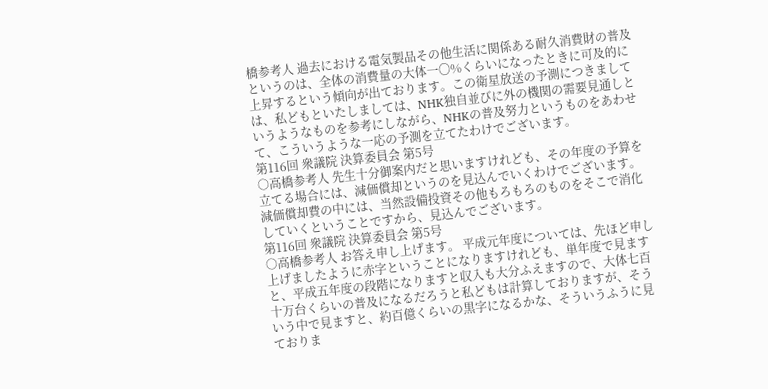橋参考人 過去における電気製品その他生活に関係ある耐久消費財の普及というのは、全体の消費量の大体一〇%くらいになったときに可及的に上昇するという傾向が出ております。この衛星放送の予測につきましては、私どもといたしましては、NHK独自並びに外の機関の需要見通しというようなものを参考にしながら、NHKの普及努力というものをあわせて、こういうような一応の予測を立てたわけでございます。
第116回 衆議院 決算委員会 第5号
○高橋参考人 先生十分御案内だと思いますけれども、その年度の予算を立てる場合には、減価償却というのを見込んでいくわけでございます。減価償却費の中には、当然設備投資その他もろもろのものをそこで消化していくということですから、見込んでございます。
第116回 衆議院 決算委員会 第5号
○高橋参考人 お答え申し上げます。 平成元年度については、先ほど申し上げましたように赤字ということになりますけれども、単年度で見ますと、平成五年度の段階になりますと収入も大分ふえますので、大体七百十万台くらいの普及になるだろうと私どもは計算しておりますが、そういう中で見ますと、約百億くらいの黒字になるかな、そういうふうに見ておりま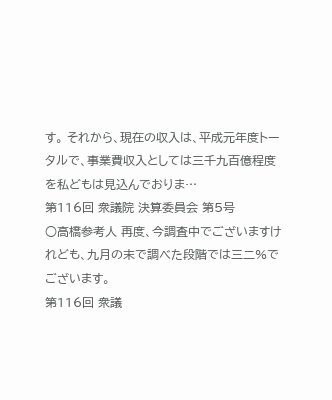す。 それから、現在の収入は、平成元年度トータルで、事業費収入としては三千九百億程度を私どもは見込んでおりま…
第116回 衆議院 決算委員会 第5号
○高橋参考人 再度、今調査中でございますけれども、九月の末で調べた段階では三二%でございます。
第116回 衆議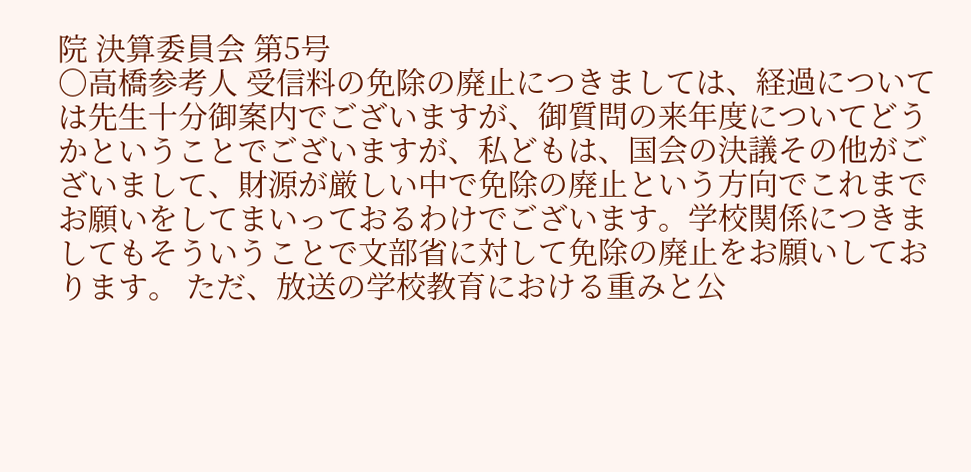院 決算委員会 第5号
○高橋参考人 受信料の免除の廃止につきましては、経過については先生十分御案内でございますが、御質問の来年度についてどうかということでございますが、私どもは、国会の決議その他がございまして、財源が厳しい中で免除の廃止という方向でこれまでお願いをしてまいっておるわけでございます。学校関係につきましてもそういうことで文部省に対して免除の廃止をお願いしております。 ただ、放送の学校教育における重みと公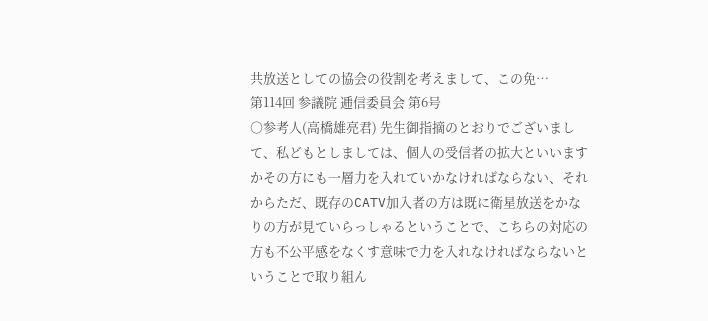共放送としての協会の役割を考えまして、この免…
第114回 参議院 逓信委員会 第6号
○参考人(高橋雄亮君) 先生御指摘のとおりでございまして、私どもとしましては、個人の受信者の拡大といいますかその方にも一層力を入れていかなければならない、それからただ、既存のCATV加入者の方は既に衛星放送をかなりの方が見ていらっしゃるということで、こちらの対応の方も不公平感をなくす意味で力を入れなければならないということで取り組ん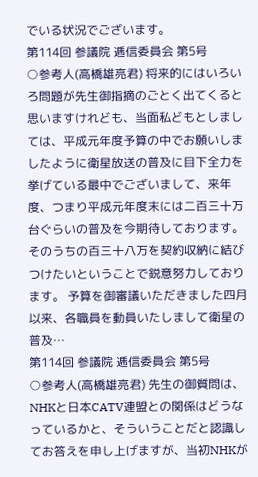でいる状況でございます。
第114回 参議院 逓信委員会 第5号
○参考人(高橋雄亮君) 将来的にはいろいろ問題が先生御指摘のごとく出てくると思いますけれども、当面私どもとしましては、平成元年度予算の中でお願いしましたように衛星放送の普及に目下全力を挙げている最中でございまして、来年度、つまり平成元年度末には二百三十万台ぐらいの普及を今期待しております。そのうちの百三十八万を契約収納に結びつけたいということで鋭意努力しております。 予算を御審議いただきました四月以来、各職員を動員いたしまして衛星の普及…
第114回 参議院 逓信委員会 第5号
○参考人(高橋雄亮君) 先生の御質問は、NHKと日本CATV連盟との関係はどうなっているかと、そういうことだと認識してお答えを申し上げますが、当初NHKが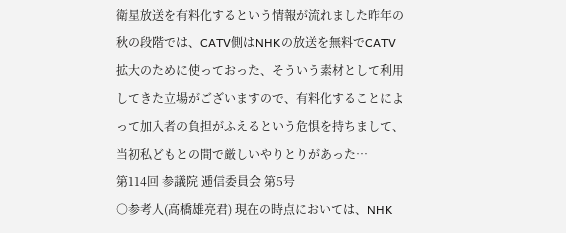衛星放送を有料化するという情報が流れました昨年の秋の段階では、CATV側はNHKの放送を無料でCATV拡大のために使っておった、そういう素材として利用してきた立場がございますので、有料化することによって加入者の負担がふえるという危惧を持ちまして、当初私どもとの間で厳しいやりとりがあった…
第114回 参議院 逓信委員会 第5号
○参考人(高橋雄亮君) 現在の時点においては、NHK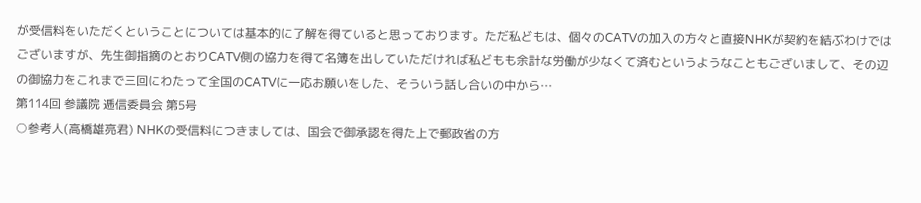が受信料をいただくということについては基本的に了解を得ていると思っております。ただ私どもは、個々のCATVの加入の方々と直接NHKが契約を結ぶわけではございますが、先生御指摘のとおりCATV側の協力を得て名簿を出していただければ私どもも余計な労働が少なくて済むというようなこともございまして、その辺の御協力をこれまで三回にわたって全国のCATVに一応お願いをした、そういう話し合いの中から…
第114回 参議院 逓信委員会 第5号
○参考人(高橋雄亮君) NHKの受信料につきましては、国会で御承認を得た上で郵政省の方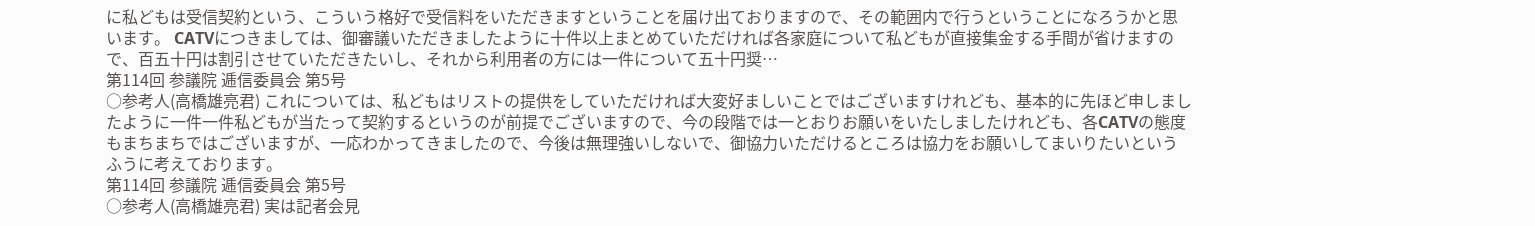に私どもは受信契約という、こういう格好で受信料をいただきますということを届け出ておりますので、その範囲内で行うということになろうかと思います。 CATVにつきましては、御審議いただきましたように十件以上まとめていただければ各家庭について私どもが直接集金する手間が省けますので、百五十円は割引させていただきたいし、それから利用者の方には一件について五十円奨…
第114回 参議院 逓信委員会 第5号
○参考人(高橋雄亮君) これについては、私どもはリストの提供をしていただければ大変好ましいことではございますけれども、基本的に先ほど申しましたように一件一件私どもが当たって契約するというのが前提でございますので、今の段階では一とおりお願いをいたしましたけれども、各CATVの態度もまちまちではございますが、一応わかってきましたので、今後は無理強いしないで、御協力いただけるところは協力をお願いしてまいりたいというふうに考えております。
第114回 参議院 逓信委員会 第5号
○参考人(高橋雄亮君) 実は記者会見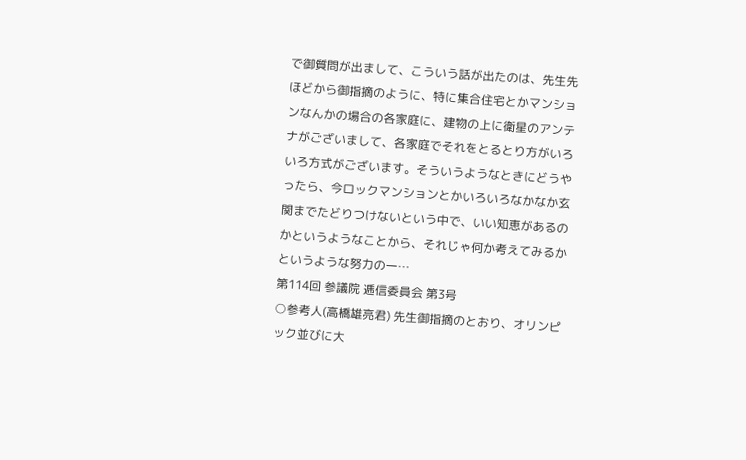で御質問が出まして、こういう話が出たのは、先生先ほどから御指摘のように、特に集合住宅とかマンションなんかの場合の各家庭に、建物の上に衛星のアンテナがございまして、各家庭でそれをとるとり方がいろいろ方式がございます。そういうようなときにどうやったら、今ロックマンションとかいろいろなかなか玄関までたどりつけないという中で、いい知恵があるのかというようなことから、それじゃ何か考えてみるかというような努力の一…
第114回 参議院 逓信委員会 第3号
○参考人(高橋雄亮君) 先生御指摘のとおり、オリンピック並びに大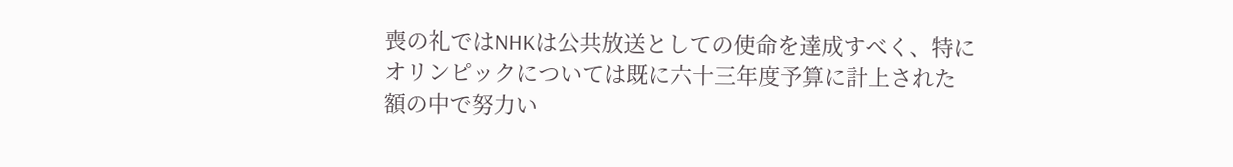喪の礼ではNHKは公共放送としての使命を達成すべく、特にオリンピックについては既に六十三年度予算に計上された額の中で努力い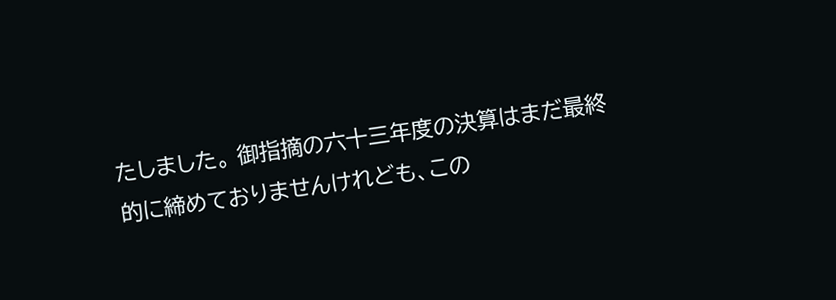たしました。 御指摘の六十三年度の決算はまだ最終的に締めておりませんけれども、この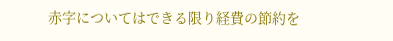赤字についてはできる限り経費の節約を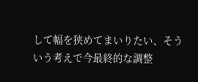して幅を狭めてまいりたい、そういう考えで今最終的な調整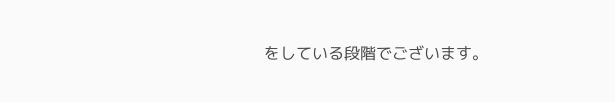をしている段階でございます。